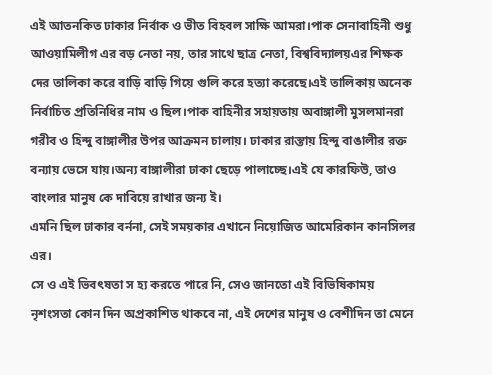এই আতনকিত ঢাকার নির্বাক ও ভীত বিহবল সাক্ষি আমরা।পাক সেনাবাহিনী শুধু আওয়ামিলীগ এর বড় নেতা নয়, তার সাথে ছাত্র নেতা, বিশ্ববিদ্যালয়এর শিক্ষক দের তালিকা করে বাড়ি বাড়ি গিয়ে গুলি করে হত্যা করেছে।এই তালিকায় অনেক নির্বাচিত প্রতিনিধির নাম ও ছিল।পাক বাহিনীর সহায়তায় অবাঙ্গালী মুসলমানরা গরীব ও হিন্দু বাঙ্গালীর উপর আক্রমন চালায়। ঢাকার রাস্তায় হিন্দু বাঙালীর রক্ত বন্যায় ভেসে যায়।অন্য বাঙ্গালীরা ঢাকা ছেড়ে পালাচ্ছে।এই যে কারফিউ, তাও বাংলার মানুষ কে দাবিয়ে রাখার জন্য ই।
এমনি ছিল ঢাকার বর্ননা, সেই সময়কার এখানে নিয়োজিত আমেরিকান কানসিলর এর।
সে ও এই ভিবৎষতা স হ্য করতে পারে নি, সেও জানতো এই বিভিষিকাময় নৃশংসতা কোন দিন অপ্রকাশিত থাকবে না, এই দেশের মানুষ ও বেশীদিন তা মেনে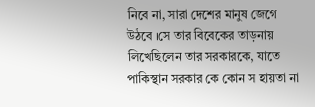নিবে না, সারা দেশের মানুষ জেগে উঠবে ।সে তার বিবেকের তাড়নায় লিখেছিলেন তার সরকারকে, যাতে পাকিস্থান সরকার কে কোন স হায়তা না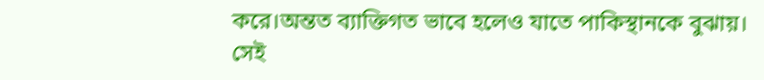করে।অন্তত ব্যাক্তিগত ভাবে হলেও যাতে পাকিস্থানকে বুঝায়।
সেই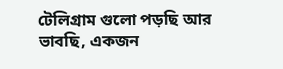টেলিগ্রাম গুলো পড়ছি আর ভাবছি, একজন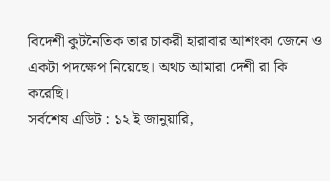বিদেশী কুটনৈতিক তার চাকরী হারাবার আশংকা জেনে ও একটা পদক্ষেপ নিয়েছে। অথচ আমারা দেশী রা কি করেছি।
সর্বশেষ এডিট : ১২ ই জানুয়ারি,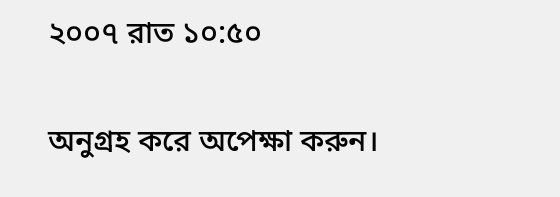২০০৭ রাত ১০:৫০

অনুগ্রহ করে অপেক্ষা করুন।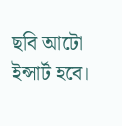ছবি আটো ইন্সার্ট হবে।